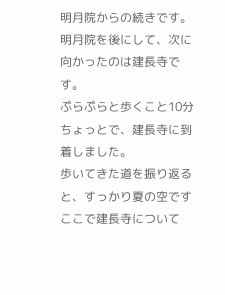明月院からの続きです。
明月院を後にして、次に向かったのは建長寺です。
ぷらぷらと歩くこと10分ちょっとで、建長寺に到着しました。
歩いてきた道を振り返ると、すっかり夏の空です
ここで建長寺について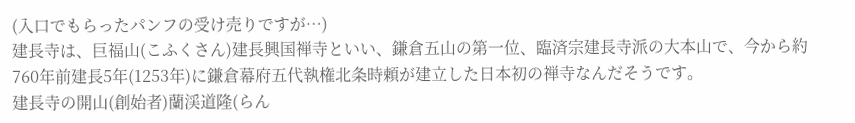(入口でもらったパンフの受け売りですが…)
建長寺は、巨福山(こふくさん)建長興国禅寺といい、鎌倉五山の第一位、臨済宗建長寺派の大本山で、今から約760年前建長5年(1253年)に鎌倉幕府五代執権北条時頼が建立した日本初の禅寺なんだそうです。
建長寺の開山(創始者)蘭渓道隆(らん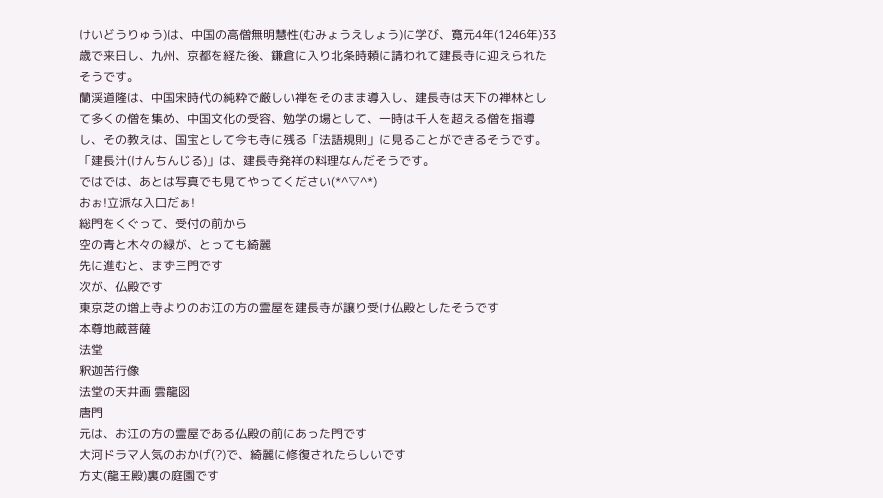けいどうりゅう)は、中国の高僧無明慧性(むみょうえしょう)に学び、寛元4年(1246年)33歳で来日し、九州、京都を経た後、鎌倉に入り北条時頼に請われて建長寺に迎えられたそうです。
蘭渓道隆は、中国宋時代の純粋で厳しい禅をそのまま導入し、建長寺は天下の禅林として多くの僧を集め、中国文化の受容、勉学の場として、一時は千人を超える僧を指導し、その教えは、国宝として今も寺に残る「法語規則」に見ることができるそうです。
「建長汁(けんちんじる)」は、建長寺発祥の料理なんだそうです。
ではでは、あとは写真でも見てやってください(*^▽^*)
おぉ!立派な入口だぁ!
総門をくぐって、受付の前から
空の青と木々の緑が、とっても綺麗
先に進むと、まず三門です
次が、仏殿です
東京芝の増上寺よりのお江の方の霊屋を建長寺が譲り受け仏殿としたそうです
本尊地蔵菩薩
法堂
釈迦苦行像
法堂の天井画 雲龍図
唐門
元は、お江の方の霊屋である仏殿の前にあった門です
大河ドラマ人気のおかげ(?)で、綺麗に修復されたらしいです
方丈(龍王殿)裏の庭園です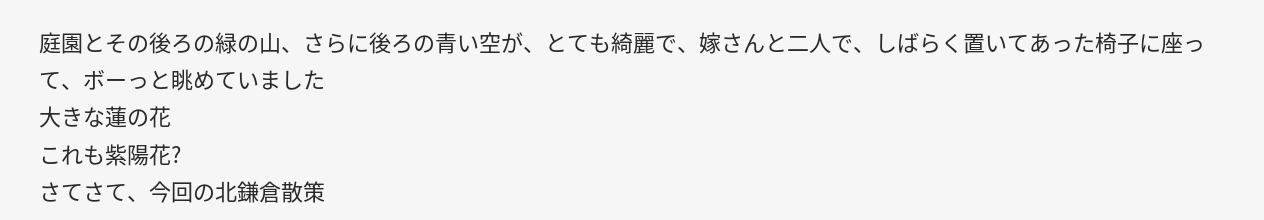庭園とその後ろの緑の山、さらに後ろの青い空が、とても綺麗で、嫁さんと二人で、しばらく置いてあった椅子に座って、ボーっと眺めていました
大きな蓮の花
これも紫陽花?
さてさて、今回の北鎌倉散策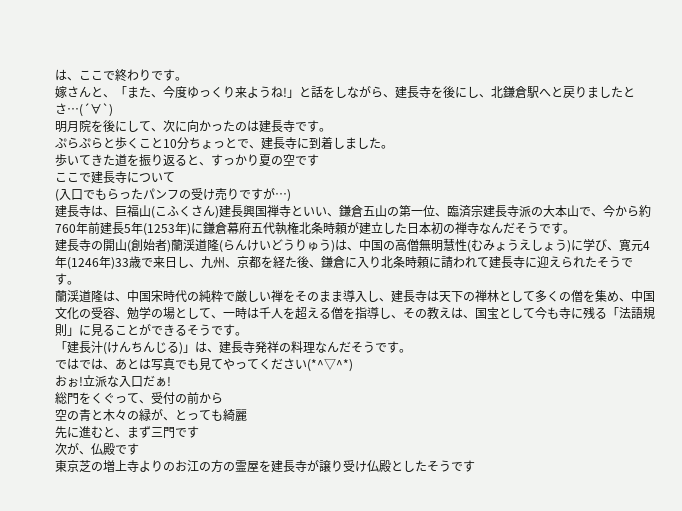は、ここで終わりです。
嫁さんと、「また、今度ゆっくり来ようね!」と話をしながら、建長寺を後にし、北鎌倉駅へと戻りましたとさ…(´∀`)
明月院を後にして、次に向かったのは建長寺です。
ぷらぷらと歩くこと10分ちょっとで、建長寺に到着しました。
歩いてきた道を振り返ると、すっかり夏の空です
ここで建長寺について
(入口でもらったパンフの受け売りですが…)
建長寺は、巨福山(こふくさん)建長興国禅寺といい、鎌倉五山の第一位、臨済宗建長寺派の大本山で、今から約760年前建長5年(1253年)に鎌倉幕府五代執権北条時頼が建立した日本初の禅寺なんだそうです。
建長寺の開山(創始者)蘭渓道隆(らんけいどうりゅう)は、中国の高僧無明慧性(むみょうえしょう)に学び、寛元4年(1246年)33歳で来日し、九州、京都を経た後、鎌倉に入り北条時頼に請われて建長寺に迎えられたそうです。
蘭渓道隆は、中国宋時代の純粋で厳しい禅をそのまま導入し、建長寺は天下の禅林として多くの僧を集め、中国文化の受容、勉学の場として、一時は千人を超える僧を指導し、その教えは、国宝として今も寺に残る「法語規則」に見ることができるそうです。
「建長汁(けんちんじる)」は、建長寺発祥の料理なんだそうです。
ではでは、あとは写真でも見てやってください(*^▽^*)
おぉ!立派な入口だぁ!
総門をくぐって、受付の前から
空の青と木々の緑が、とっても綺麗
先に進むと、まず三門です
次が、仏殿です
東京芝の増上寺よりのお江の方の霊屋を建長寺が譲り受け仏殿としたそうです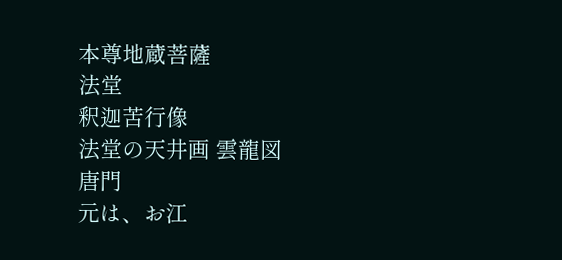本尊地蔵菩薩
法堂
釈迦苦行像
法堂の天井画 雲龍図
唐門
元は、お江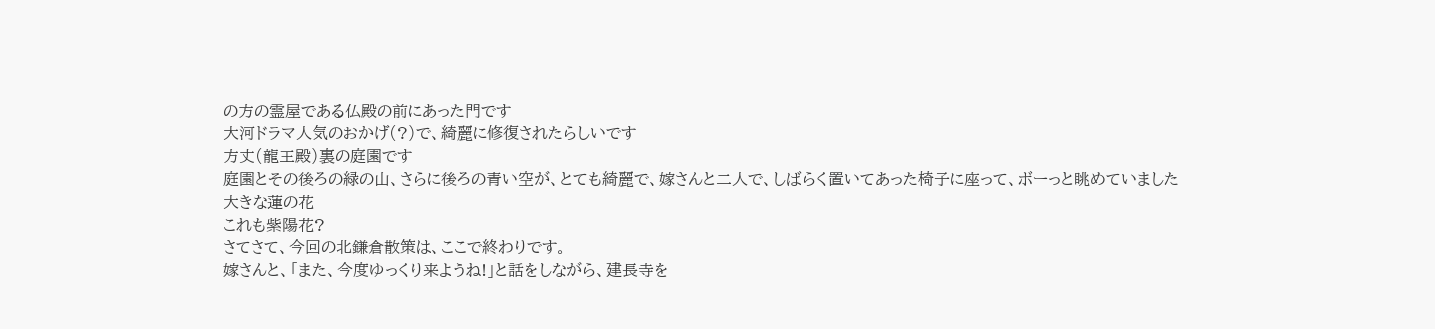の方の霊屋である仏殿の前にあった門です
大河ドラマ人気のおかげ(?)で、綺麗に修復されたらしいです
方丈(龍王殿)裏の庭園です
庭園とその後ろの緑の山、さらに後ろの青い空が、とても綺麗で、嫁さんと二人で、しばらく置いてあった椅子に座って、ボーっと眺めていました
大きな蓮の花
これも紫陽花?
さてさて、今回の北鎌倉散策は、ここで終わりです。
嫁さんと、「また、今度ゆっくり来ようね!」と話をしながら、建長寺を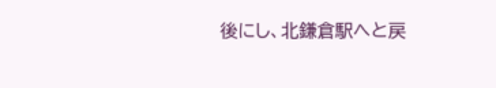後にし、北鎌倉駅へと戻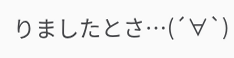りましたとさ…(´∀`)